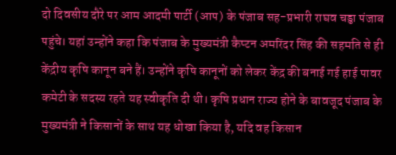दो दिवसीय दौरे पर आम आदमी पार्टी (आप) के पंजाब सह-प्रभारी राघव चड्ढा पंजाब पहुंचे। यहां उन्होंने कहा कि पंजाब के मुख्यमंत्री कैप्टन अमरिंदर सिंह की सहमति से ही केंद्रीय कृषि कानून बने हैं। उन्होंने कृषि कानूनों को लेकर केंद्र की बनाई गई हाई पावर कमेटी के सदस्य रहते यह स्वीकृति दी थी। कृषि प्रधान राज्य होने के बावजूद पंजाब के मुख्यमंत्री ने किसानों के साथ यह धोखा किया है, यदि वह किसान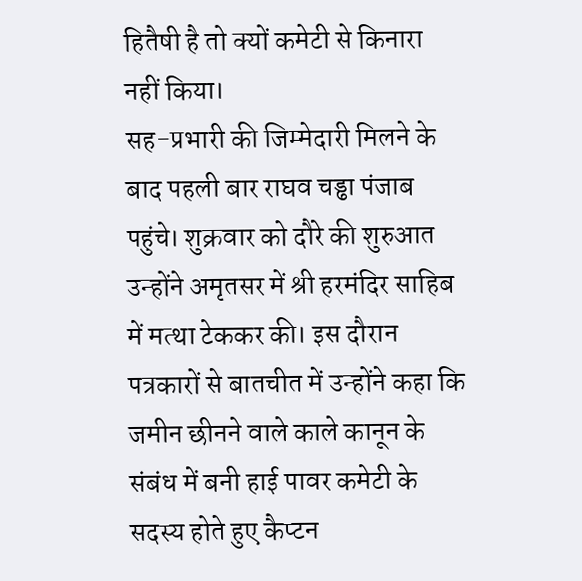हितैषी है तो क्यों कमेटी से किनारा नहीं किया।
सह-प्रभारी की जिम्मेदारी मिलने के बाद पहली बार राघव चड्ढा पंजाब पहुंचे। शुक्रवार को दौरे की शुरुआत उन्होंने अमृतसर में श्री हरमंदिर साहिब में मत्था टेककर की। इस दौरान पत्रकारों से बातचीत में उन्होंने कहा कि जमीन छीनने वाले काले कानून के संबंध में बनी हाई पावर कमेटी के सदस्य होते हुए कैप्टन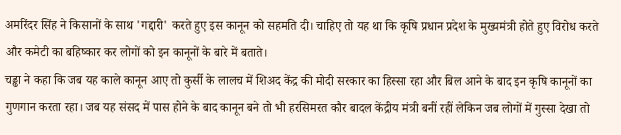अमरिंदर सिंह ने किसानों के साथ 'गद्दारी' करते हुए इस कानून को सहमति दी। चाहिए तो यह था कि कृषि प्रधान प्रदेश के मुख्यमंत्री होते हुए विरोध करते और कमेटी का बहिष्कार कर लोगों को इन कानूनों के बारे में बताते।
चड्ढा ने कहा कि जब यह काले कानून आए तो कुर्सी के लालच में शिअद केंद्र की मोदी सरकार का हिस्सा रहा और बिल आने के बाद इन कृषि कानूनों का गुणगान करता रहा। जब यह संसद में पास होने के बाद कानून बने तो भी हरसिमरत कौर बादल केंद्रीय मंत्री बनीं रहीं लेकिन जब लोगों में गुस्सा देखा तो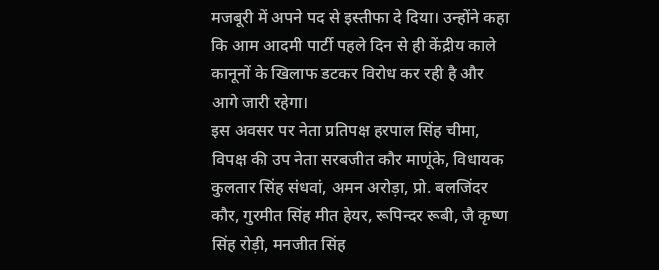मजबूरी में अपने पद से इस्तीफा दे दिया। उन्होंने कहा कि आम आदमी पार्टी पहले दिन से ही केंद्रीय काले कानूनों के खिलाफ डटकर विरोध कर रही है और आगे जारी रहेगा।
इस अवसर पर नेता प्रतिपक्ष हरपाल सिंह चीमा, विपक्ष की उप नेता सरबजीत कौर माणूंके, विधायक कुलतार सिंह संधवां, अमन अरोड़ा, प्रो. बलजिंदर कौर, गुरमीत सिंह मीत हेयर, रूपिन्दर रूबी, जै कृष्ण सिंह रोड़ी, मनजीत सिंह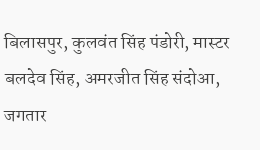बिलासपुर, कुलवंत सिंह पंडोरी, मास्टर बलदेव सिंह, अमरजीत सिंह संदोआ, जगतार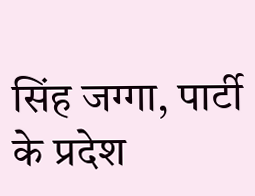सिंह जग्गा, पार्टी के प्रदेश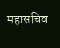महासचिव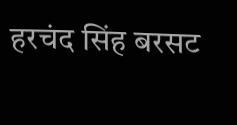हरचंद सिंह बरसट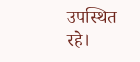उपस्थित रहे।